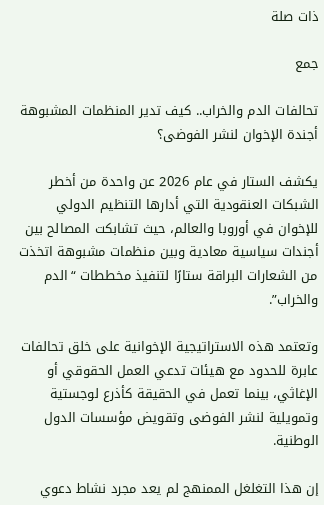ذات صلة

جمع

تحالفات الدم والخراب.. كيف تدير المنظمات المشبوهة أجندة الإخوان لنشر الفوضى؟

يكشف الستار في عام 2026 عن واحدة من أخطر الشبكات العنقودية التي أدارها التنظيم الدولي للإخوان في أوروبا والعالم، حيث تشابكت المصالح بين أجندات سياسية معادية وبين منظمات مشبوهة اتخذت من الشعارات البراقة ستارًا لتنفيذ مخططات “الدم والخراب”.

وتعتمد هذه الاستراتيجية الإخوانية على خلق تحالفات عابرة للحدود مع هيئات تدعي العمل الحقوقي أو الإغاثي، بينما تعمل في الحقيقة كأذرع لوجستية وتمويلية لنشر الفوضى وتقويض مؤسسات الدول الوطنية.

إن هذا التغلغل الممنهج لم يعد مجرد نشاط دعوي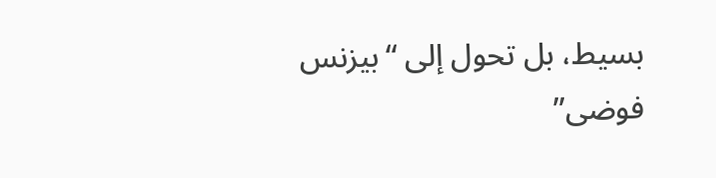بسيط، بل تحول إلى “بيزنس فوضى”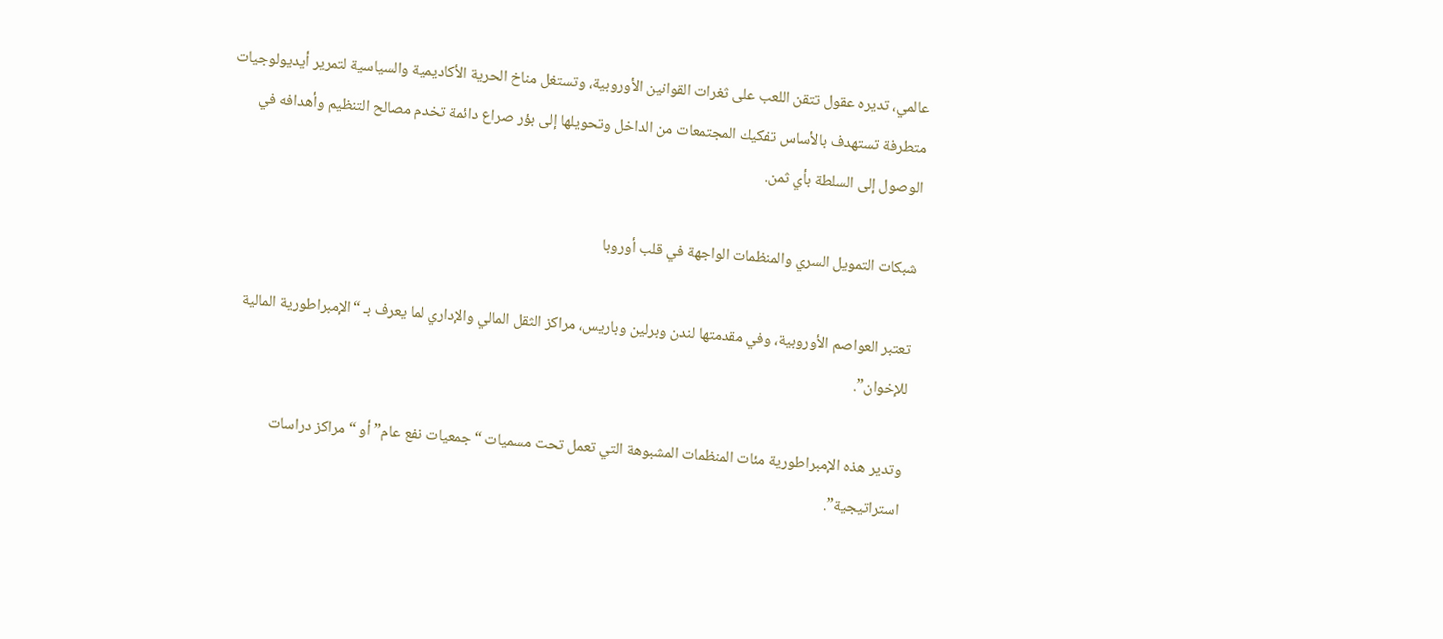عالمي، تديره عقول تتقن اللعب على ثغرات القوانين الأوروبية، وتستغل مناخ الحرية الأكاديمية والسياسية لتمرير أيديولوجيات متطرفة تستهدف بالأساس تفكيك المجتمعات من الداخل وتحويلها إلى بؤر صراع دائمة تخدم مصالح التنظيم وأهدافه في الوصول إلى السلطة بأي ثمن.

شبكات التمويل السري والمنظمات الواجهة في قلب أوروبا

تعتبر العواصم الأوروبية، وفي مقدمتها لندن وبرلين وباريس، مراكز الثقل المالي والإداري لما يعرف بـ “الإمبراطورية المالية للإخوان”.

وتدير هذه الإمبراطورية مئات المنظمات المشبوهة التي تعمل تحت مسميات “جمعيات نفع عام” أو “مراكز دراسات استراتيجية”.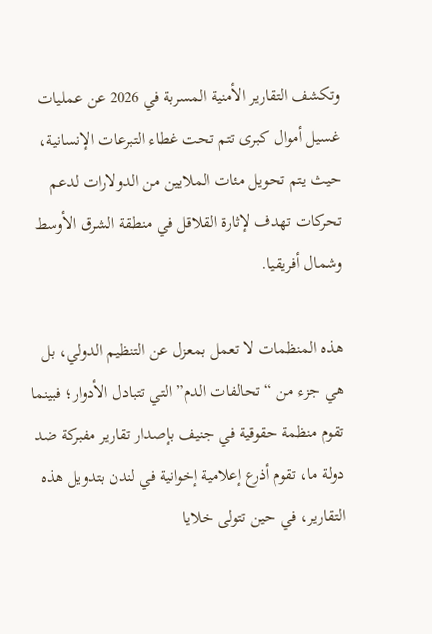وتكشف التقارير الأمنية المسربة في 2026 عن عمليات غسيل أموال كبرى تتم تحت غطاء التبرعات الإنسانية، حيث يتم تحويل مئات الملايين من الدولارات لدعم تحركات تهدف لإثارة القلاقل في منطقة الشرق الأوسط وشمال أفريقيا.

هذه المنظمات لا تعمل بمعزل عن التنظيم الدولي، بل هي جزء من “تحالفات الدم” التي تتبادل الأدوار؛ فبينما تقوم منظمة حقوقية في جنيف بإصدار تقارير مفبركة ضد دولة ما، تقوم أذرع إعلامية إخوانية في لندن بتدويل هذه التقارير، في حين تتولى خلايا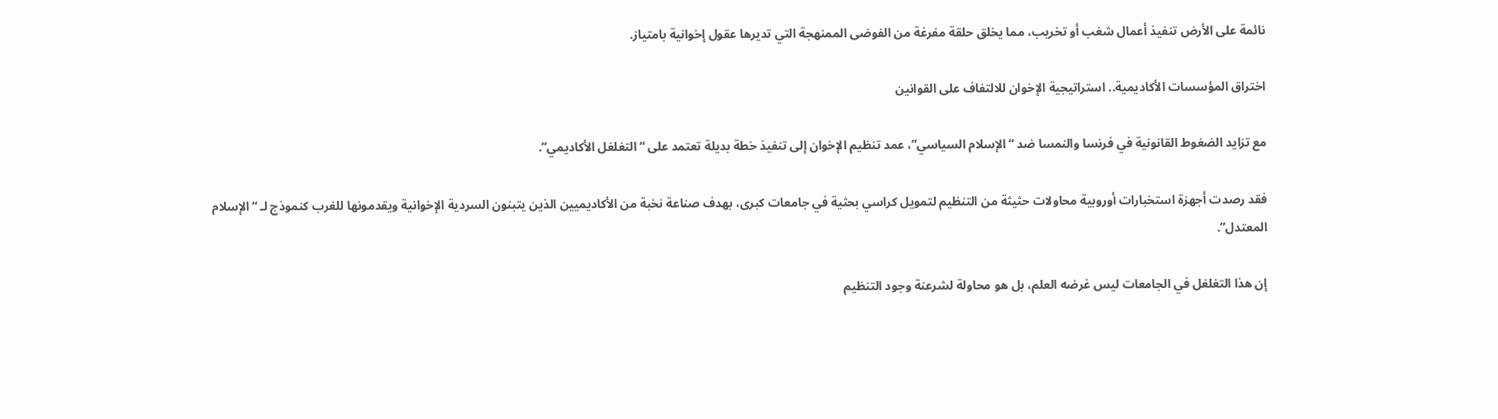نائمة على الأرض تنفيذ أعمال شغب أو تخريب، مما يخلق حلقة مفرغة من الفوضى الممنهجة التي تديرها عقول إخوانية بامتياز.

اختراق المؤسسات الأكاديمية.. استراتيجية الإخوان للالتفاف على القوانين

مع تزايد الضغوط القانونية في فرنسا والنمسا ضد “الإسلام السياسي”، عمد تنظيم الإخوان إلى تنفيذ خطة بديلة تعتمد على “التغلغل الأكاديمي”.

فقد رصدت أجهزة استخبارات أوروبية محاولات حثيثة من التنظيم لتمويل كراسي بحثية في جامعات كبرى، بهدف صناعة نخبة من الأكاديميين الذين يتبنون السردية الإخوانية ويقدمونها للغرب كنموذج لـ “الإسلام المعتدل”.

إن هذا التغلغل في الجامعات ليس غرضه العلم، بل هو محاولة لشرعنة وجود التنظيم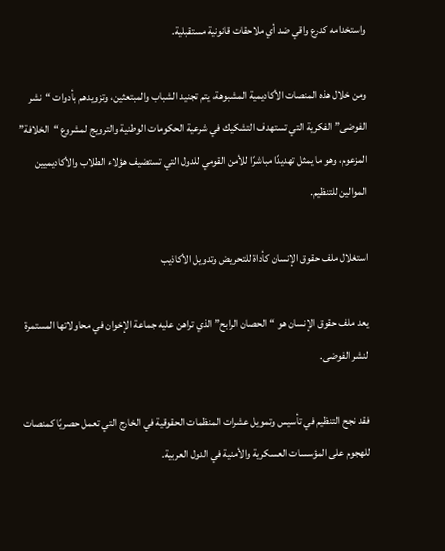واستخدامه كدرع واقي ضد أي ملاحقات قانونية مستقبلية.

ومن خلال هذه المنصات الأكاديمية المشبوهة، يتم تجنيد الشباب والمبتعثين، وتزويدهم بأدوات “نشر الفوضى” الفكرية التي تستهدف التشكيك في شرعية الحكومات الوطنية والترويج لمشروع “الخلافة” المزعوم، وهو ما يمثل تهديدًا مباشرًا للأمن القومي للدول التي تستضيف هؤلاء الطلاب والأكاديميين الموالين للتنظيم.

استغلال ملف حقوق الإنسان كأداة للتحريض وتدويل الأكاذيب

يعد ملف حقوق الإنسان هو “الحصان الرابح” الذي تراهن عليه جماعة الإخوان في محاولاتها المستمرة لنشر الفوضى.

فقد نجح التنظيم في تأسيس وتمويل عشرات المنظمات الحقوقية في الخارج التي تعمل حصريًا كمنصات للهجوم على المؤسسات العسكرية والأمنية في الدول العربية.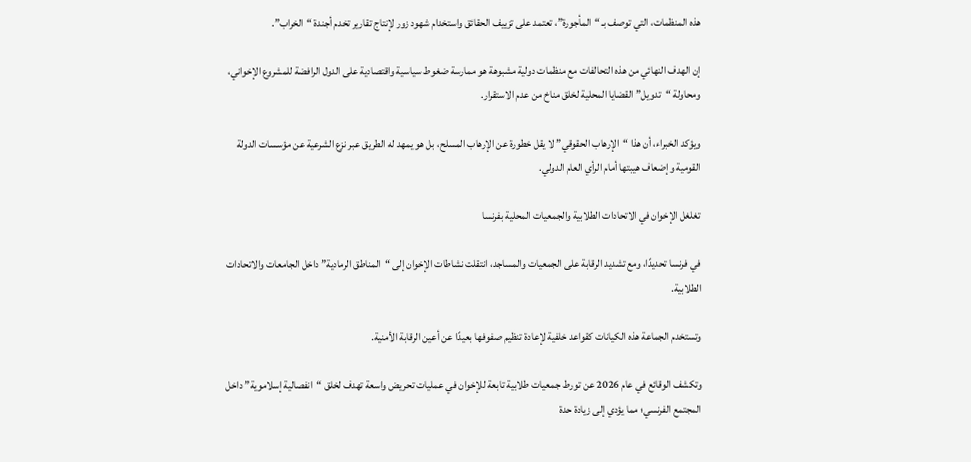هذه المنظمات، التي توصف بـ “المأجورة”، تعتمد على تزييف الحقائق واستخدام شهود زور لإنتاج تقارير تخدم أجندة “الخراب”.

إن الهدف النهائي من هذه التحالفات مع منظمات دولية مشبوهة هو ممارسة ضغوط سياسية واقتصادية على الدول الرافضة للمشروع الإخواني، ومحاولة “تدويل” القضايا المحلية لخلق مناخ من عدم الاستقرار.

ويؤكد الخبراء، أن هذا “الإرهاب الحقوقي” لا يقل خطورة عن الإرهاب المسلح، بل هو يمهد له الطريق عبر نزع الشرعية عن مؤسسات الدولة القومية وإضعاف هيبتها أمام الرأي العام الدولي.

تغلغل الإخوان في الاتحادات الطلابية والجمعيات المحلية بفرنسا

في فرنسا تحديدًا، ومع تشديد الرقابة على الجمعيات والمساجد، انتقلت نشاطات الإخوان إلى “المناطق الرمادية” داخل الجامعات والاتحادات الطلابية.

وتستخدم الجماعة هذه الكيانات كقواعد خلفية لإعادة تنظيم صفوفها بعيدًا عن أعين الرقابة الأمنية.

وتكشف الوقائع في عام 2026 عن تورط جمعيات طلابية تابعة للإخوان في عمليات تحريض واسعة تهدف لخلق “انفصالية إسلاموية” داخل المجتمع الفرنسي؛ مما يؤدي إلى زيادة حدة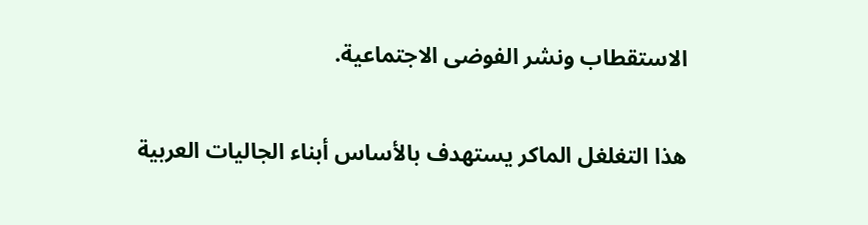الاستقطاب ونشر الفوضى الاجتماعية.

هذا التغلغل الماكر يستهدف بالأساس أبناء الجاليات العربية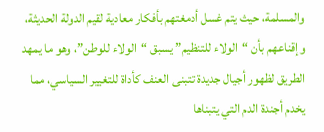والمسلمة، حيث يتم غسل أدمغتهم بأفكار معادية لقيم الدولة الحديثة، وإقناعهم بأن “الولاء للتنظيم” يسبق “الولاء للوطن”، وهو ما يمهد الطريق لظهور أجيال جديدة تتبنى العنف كأداة للتغيير السياسي، مما يخدم أجندة الدم التي يتبناها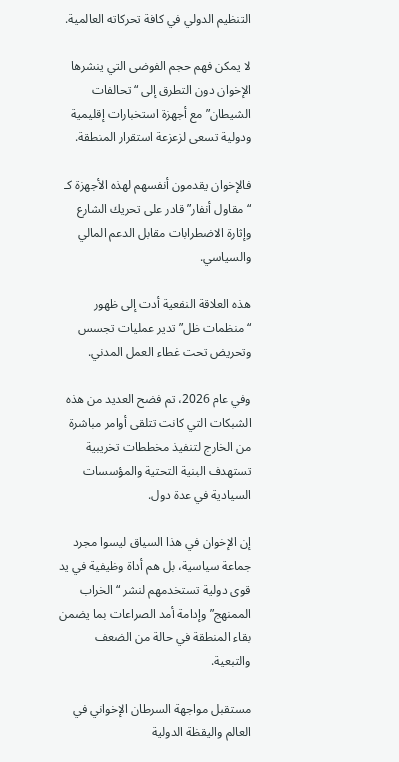التنظيم الدولي في كافة تحركاته العالمية.

لا يمكن فهم حجم الفوضى التي ينشرها الإخوان دون التطرق إلى “تحالفات الشيطان” مع أجهزة استخبارات إقليمية ودولية تسعى لزعزعة استقرار المنطقة.

فالإخوان يقدمون أنفسهم لهذه الأجهزة كـ “مقاول أنفار” قادر على تحريك الشارع وإثارة الاضطرابات مقابل الدعم المالي والسياسي.

هذه العلاقة النفعية أدت إلى ظهور “منظمات ظل” تدير عمليات تجسس وتحريض تحت غطاء العمل المدني.

وفي عام 2026، تم فضح العديد من هذه الشبكات التي كانت تتلقى أوامر مباشرة من الخارج لتنفيذ مخططات تخريبية تستهدف البنية التحتية والمؤسسات السيادية في عدة دول.

إن الإخوان في هذا السياق ليسوا مجرد جماعة سياسية، بل هم أداة وظيفية في يد قوى دولية تستخدمهم لنشر “الخراب الممنهج” وإدامة أمد الصراعات بما يضمن بقاء المنطقة في حالة من الضعف والتبعية.

مستقبل مواجهة السرطان الإخواني في العالم واليقظة الدولية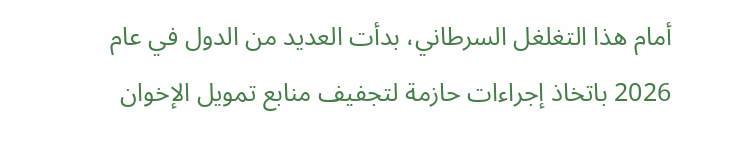أمام هذا التغلغل السرطاني، بدأت العديد من الدول في عام 2026 باتخاذ إجراءات حازمة لتجفيف منابع تمويل الإخوان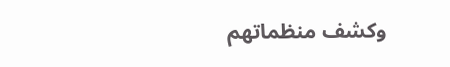وكشف منظماتهم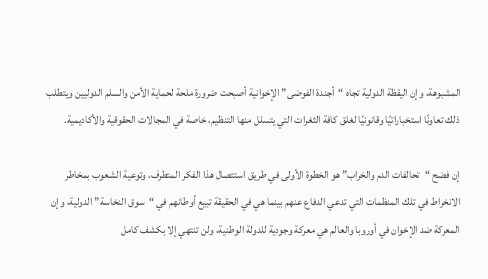المشبوهة، وإن اليقظة الدولية تجاه “أجندة الفوضى” الإخوانية أصبحت ضرورة ملحة لحماية الأمن والسلم الدوليين ويتطلب ذلك تعاونًا استخباراتيًا وقانونيًا لغلق كافة الثغرات التي يتسلل منها التنظيم، خاصة في المجالات الحقوقية والأكاديمية.

إن فضح “تحالفات الدم والخراب” هو الخطوة الأولى في طريق استئصال هذا الفكر المتطرف، وتوعية الشعوب بمخاطر الانخراط في تلك المنظمات التي تدعي الدفاع عنهم بينما هي في الحقيقة تبيع أوطانهم في “سوق النخاسة” الدولية، وإن المعركة ضد الإخوان في أوروبا والعالم هي معركة وجودية للدولة الوطنية، ولن تنتهي إلا بكشف كامل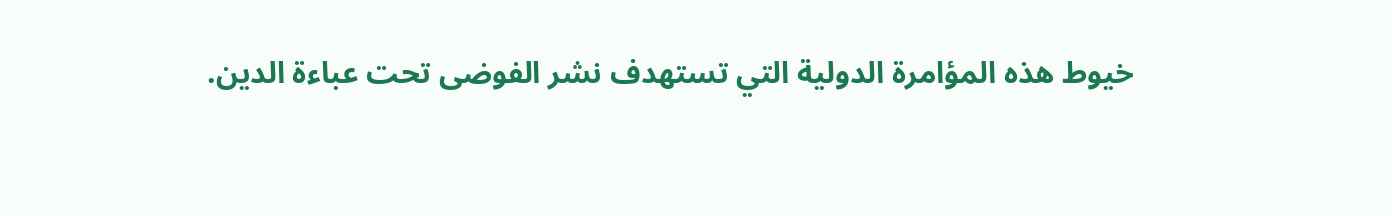خيوط هذه المؤامرة الدولية التي تستهدف نشر الفوضى تحت عباءة الدين.